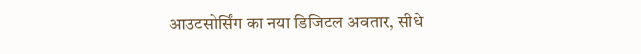आउटसोर्सिंग का नया डिजिटल अवतार, सीधे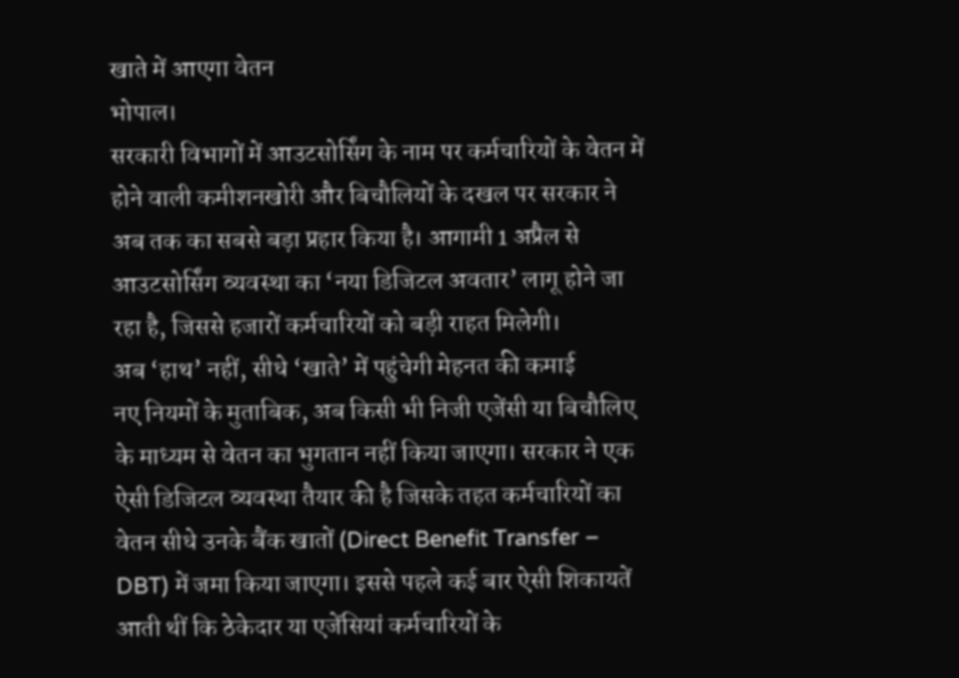खाते में आएगा वेतन
भोपाल।
सरकारी विभागों में आउटसोर्सिंग के नाम पर कर्मचारियों के वेतन में होने वाली कमीशनखोरी और बिचौलियों के दखल पर सरकार ने अब तक का सबसे बड़ा प्रहार किया है। आगामी 1 अप्रैल से आउटसोर्सिंग व्यवस्था का ‘नया डिजिटल अवतार’ लागू होने जा रहा है, जिससे हजारों कर्मचारियों को बड़ी राहत मिलेगी।
अब ‘हाथ’ नहीं, सीधे ‘खाते’ में पहुंचेगी मेहनत की कमाई
नए नियमों के मुताबिक, अब किसी भी निजी एजेंसी या बिचौलिए के माध्यम से वेतन का भुगतान नहीं किया जाएगा। सरकार ने एक ऐसी डिजिटल व्यवस्था तैयार की है जिसके तहत कर्मचारियों का वेतन सीधे उनके बैंक खातों (Direct Benefit Transfer – DBT) में जमा किया जाएगा। इससे पहले कई बार ऐसी शिकायतें आती थीं कि ठेकेदार या एजेंसियां कर्मचारियों के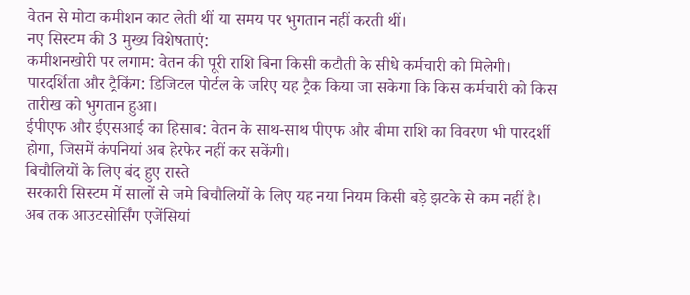वेतन से मोटा कमीशन काट लेती थीं या समय पर भुगतान नहीं करती थीं।
नए सिस्टम की 3 मुख्य विशेषताएं:
कमीशनखोरी पर लगाम: वेतन की पूरी राशि बिना किसी कटौती के सीधे कर्मचारी को मिलेगी।
पारदर्शिता और ट्रैकिंग: डिजिटल पोर्टल के जरिए यह ट्रैक किया जा सकेगा कि किस कर्मचारी को किस तारीख को भुगतान हुआ।
ईपीएफ और ईएसआई का हिसाब: वेतन के साथ-साथ पीएफ और बीमा राशि का विवरण भी पारदर्शी होगा, जिसमें कंपनियां अब हेरफेर नहीं कर सकेंगी।
बिचौलियों के लिए बंद हुए रास्ते
सरकारी सिस्टम में सालों से जमे बिचौलियों के लिए यह नया नियम किसी बड़े झटके से कम नहीं है। अब तक आउटसोर्सिंग एजेंसियां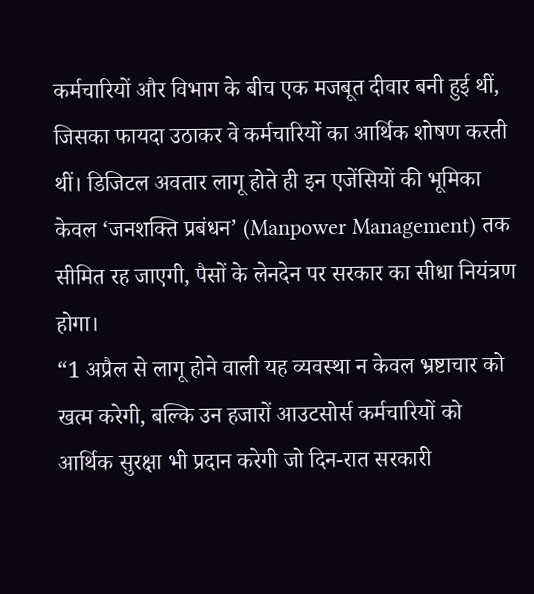कर्मचारियों और विभाग के बीच एक मजबूत दीवार बनी हुई थीं, जिसका फायदा उठाकर वे कर्मचारियों का आर्थिक शोषण करती थीं। डिजिटल अवतार लागू होते ही इन एजेंसियों की भूमिका केवल ‘जनशक्ति प्रबंधन’ (Manpower Management) तक सीमित रह जाएगी, पैसों के लेनदेन पर सरकार का सीधा नियंत्रण होगा।
“1 अप्रैल से लागू होने वाली यह व्यवस्था न केवल भ्रष्टाचार को खत्म करेगी, बल्कि उन हजारों आउटसोर्स कर्मचारियों को आर्थिक सुरक्षा भी प्रदान करेगी जो दिन-रात सरकारी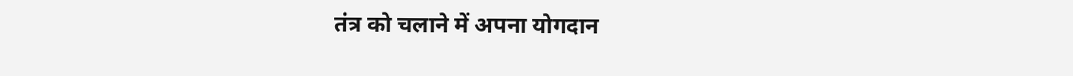तंत्र को चलाने में अपना योगदान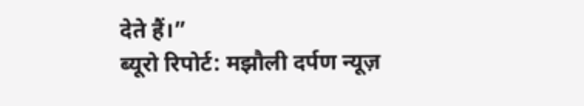देते हैं।”
ब्यूरो रिपोर्ट: मझौली दर्पण न्यूज़